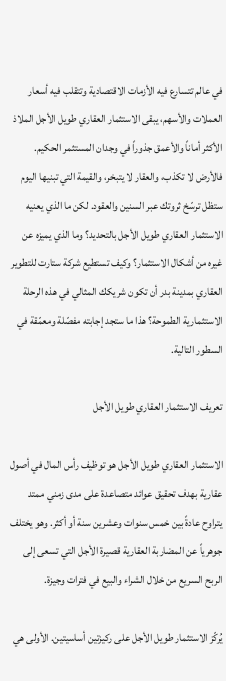في عالم تتسارع فيه الأزمات الاقتصادية وتتقلب فيه أسعار العملات والأسهم، يبقى الاستثمار العقاري طويل الأجل الملاذ الأكثر أماناً والأعمق جذوراً في وجدان المستثمر الحكيم. فالأرض لا تكذب، والعقار لا يتبخر، والقيمة التي تبنيها اليوم ستظل ترسّخ ثروتك عبر السنين والعقود. لكن ما الذي يعنيه الاستثمار العقاري طويل الأجل بالتحديد؟ وما الذي يميزه عن غيره من أشكال الاستثمار؟ وكيف تستطيع شركة ستارت للتطوير العقاري بمدينة بدر أن تكون شريكك المثالي في هذه الرحلة الاستثمارية الطموحة؟ هذا ما ستجد إجابته مفصّلة ومعمّقة في السطور التالية.

تعريف الاستثمار العقاري طويل الأجل

الاستثمار العقاري طويل الأجل هو توظيف رأس المال في أصول عقارية بهدف تحقيق عوائد متصاعدة على مدى زمني ممتد يتراوح عادةً بين خمس سنوات وعشرين سنة أو أكثر. وهو يختلف جوهرياً عن المضاربة العقارية قصيرة الأجل التي تسعى إلى الربح السريع من خلال الشراء والبيع في فترات وجيزة.

يُركّز الاستثمار طويل الأجل على ركيزتين أساسيتين. الأولى هي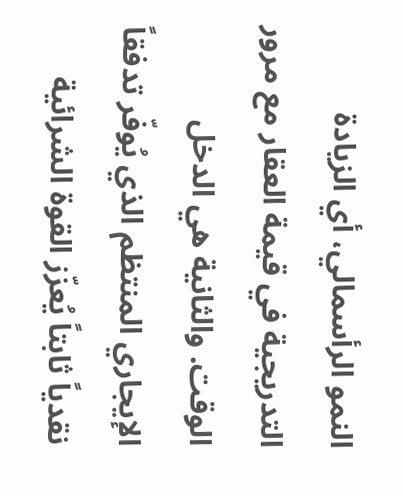النمو الرأسمالي، أي الزيادة التدريجية في قيمة العقار مع مرور الوقت. والثانية هي الدخل الإيجاري المنتظم الذي يُوفّر تدفقاً نقدياً ثابتاً يُعزّز القوة الشرائية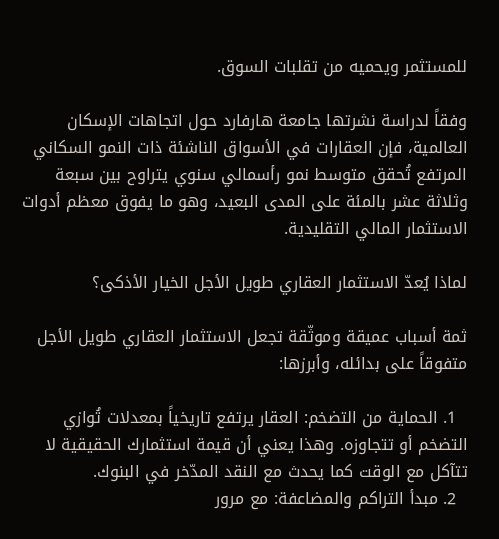للمستثمر ويحميه من تقلبات السوق.

وفقاً لدراسة نشرتها جامعة هارفارد حول اتجاهات الإسكان العالمية، فإن العقارات في الأسواق الناشئة ذات النمو السكاني المرتفع تُحقق متوسط نمو رأسمالي سنوي يتراوح بين سبعة وثلاثة عشر بالمئة على المدى البعيد، وهو ما يفوق معظم أدوات الاستثمار المالي التقليدية.

لماذا يُعدّ الاستثمار العقاري طويل الأجل الخيار الأذكى؟

ثمة أسباب عميقة وموثّقة تجعل الاستثمار العقاري طويل الأجل متفوقاً على بدائله، وأبرزها:

  1. الحماية من التضخم: العقار يرتفع تاريخياً بمعدلات تُوازي التضخم أو تتجاوزه. وهذا يعني أن قيمة استثمارك الحقيقية لا تتآكل مع الوقت كما يحدث مع النقد المدّخر في البنوك.
  2. مبدأ التراكم والمضاعفة: مع مرور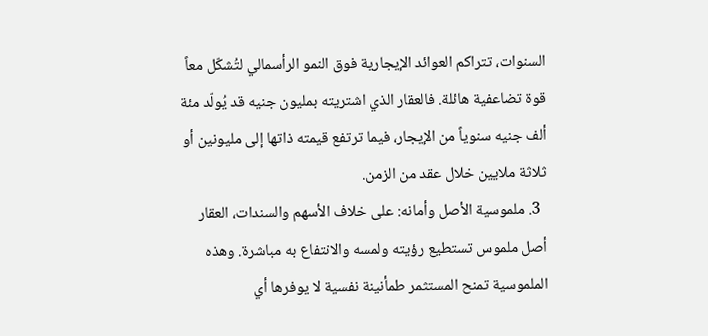السنوات، تتراكم العوائد الإيجارية فوق النمو الرأسمالي لتُشكّل معاً قوة تضاعفية هائلة. فالعقار الذي اشتريته بمليون جنيه قد يُولّد مئة ألف جنيه سنوياً من الإيجار، فيما ترتفع قيمته ذاتها إلى مليونين أو ثلاثة ملايين خلال عقد من الزمن.
  3. ملموسية الأصل وأمانه: على خلاف الأسهم والسندات، العقار أصل ملموس تستطيع رؤيته ولمسه والانتفاع به مباشرة. وهذه الملموسية تمنح المستثمر طمأنينة نفسية لا يوفرها أي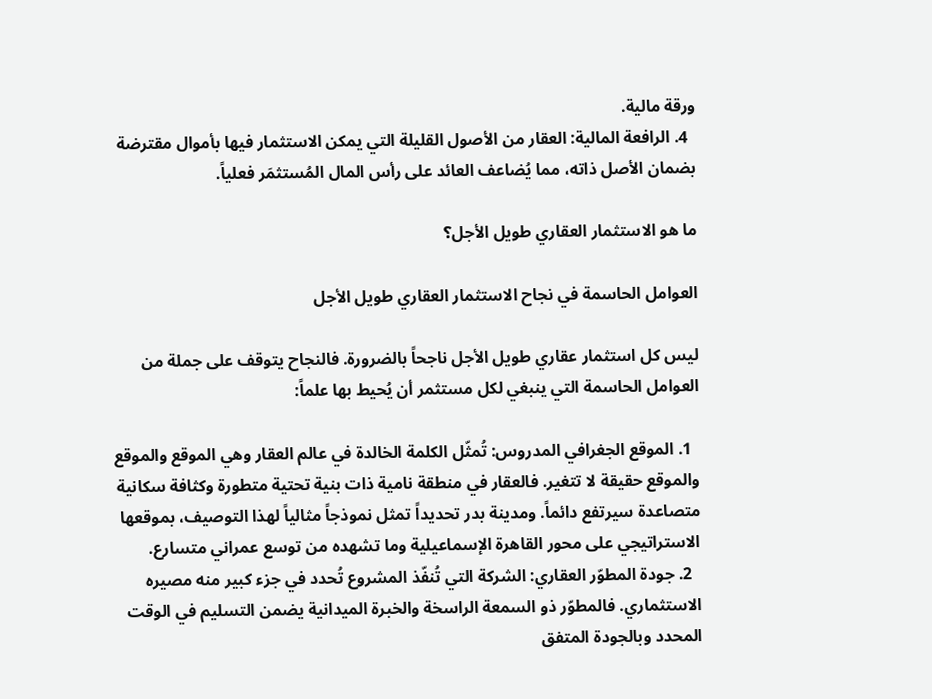ورقة مالية.
  4. الرافعة المالية: العقار من الأصول القليلة التي يمكن الاستثمار فيها بأموال مقترضة بضمان الأصل ذاته، مما يُضاعف العائد على رأس المال المُستثمَر فعلياً.

ما هو الاستثمار العقاري طويل الأجل؟

العوامل الحاسمة في نجاح الاستثمار العقاري طويل الأجل

ليس كل استثمار عقاري طويل الأجل ناجحاً بالضرورة. فالنجاح يتوقف على جملة من العوامل الحاسمة التي ينبغي لكل مستثمر أن يُحيط بها علماً:

  1. الموقع الجغرافي المدروس: تُمثّل الكلمة الخالدة في عالم العقار وهي الموقع والموقع والموقع حقيقة لا تتغير. فالعقار في منطقة نامية ذات بنية تحتية متطورة وكثافة سكانية متصاعدة سيرتفع دائماً. ومدينة بدر تحديداً تمثل نموذجاً مثالياً لهذا التوصيف، بموقعها الاستراتيجي على محور القاهرة الإسماعيلية وما تشهده من توسع عمراني متسارع.
  2. جودة المطوّر العقاري: الشركة التي تُنفّذ المشروع تُحدد في جزء كبير منه مصيره الاستثماري. فالمطوّر ذو السمعة الراسخة والخبرة الميدانية يضمن التسليم في الوقت المحدد وبالجودة المتفق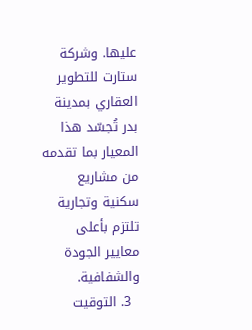عليها. وشركة ستارت للتطوير العقاري بمدينة بدر تُجسّد هذا المعيار بما تقدمه من مشاريع سكنية وتجارية تلتزم بأعلى معايير الجودة والشفافية.
  3. التوقيت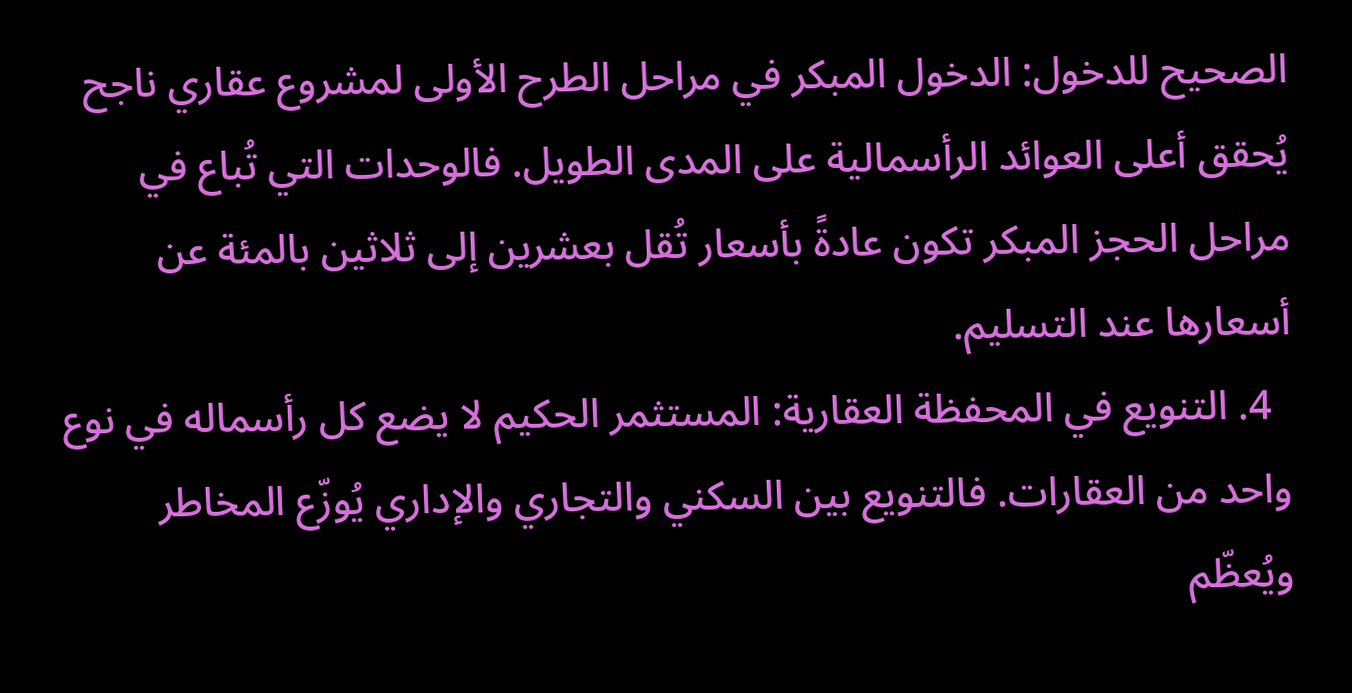الصحيح للدخول: الدخول المبكر في مراحل الطرح الأولى لمشروع عقاري ناجح يُحقق أعلى العوائد الرأسمالية على المدى الطويل. فالوحدات التي تُباع في مراحل الحجز المبكر تكون عادةً بأسعار تُقل بعشرين إلى ثلاثين بالمئة عن أسعارها عند التسليم.
  4. التنويع في المحفظة العقارية: المستثمر الحكيم لا يضع كل رأسماله في نوع واحد من العقارات. فالتنويع بين السكني والتجاري والإداري يُوزّع المخاطر ويُعظّم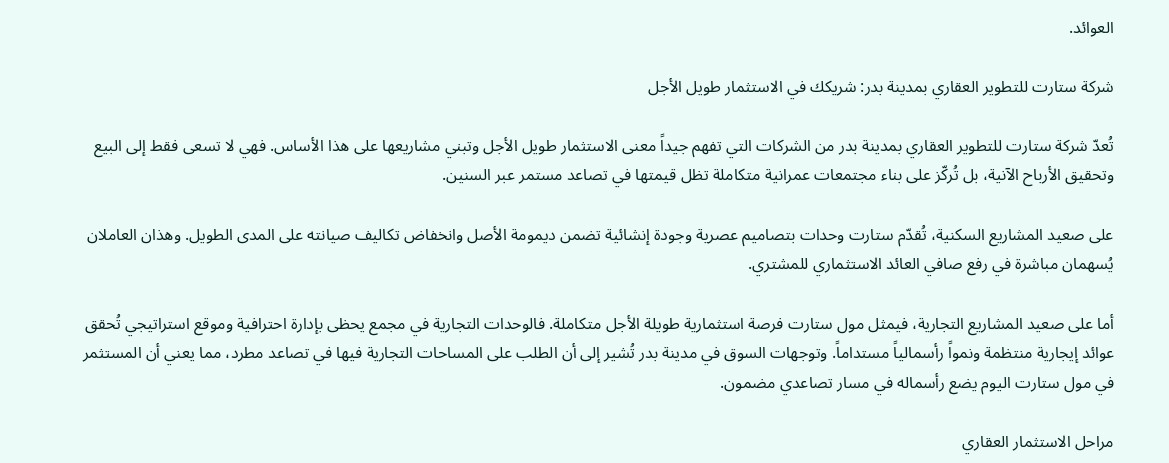العوائد.

شركة ستارت للتطوير العقاري بمدينة بدر: شريكك في الاستثمار طويل الأجل

تُعدّ شركة ستارت للتطوير العقاري بمدينة بدر من الشركات التي تفهم جيداً معنى الاستثمار طويل الأجل وتبني مشاريعها على هذا الأساس. فهي لا تسعى فقط إلى البيع وتحقيق الأرباح الآنية، بل تُركّز على بناء مجتمعات عمرانية متكاملة تظل قيمتها في تصاعد مستمر عبر السنين.

على صعيد المشاريع السكنية، تُقدّم ستارت وحدات بتصاميم عصرية وجودة إنشائية تضمن ديمومة الأصل وانخفاض تكاليف صيانته على المدى الطويل. وهذان العاملان يُسهمان مباشرة في رفع صافي العائد الاستثماري للمشتري.

أما على صعيد المشاريع التجارية، فيمثل مول ستارت فرصة استثمارية طويلة الأجل متكاملة. فالوحدات التجارية في مجمع يحظى بإدارة احترافية وموقع استراتيجي تُحقق عوائد إيجارية منتظمة ونمواً رأسمالياً مستداماً. وتوجهات السوق في مدينة بدر تُشير إلى أن الطلب على المساحات التجارية فيها في تصاعد مطرد، مما يعني أن المستثمر في مول ستارت اليوم يضع رأسماله في مسار تصاعدي مضمون.

مراحل الاستثمار العقاري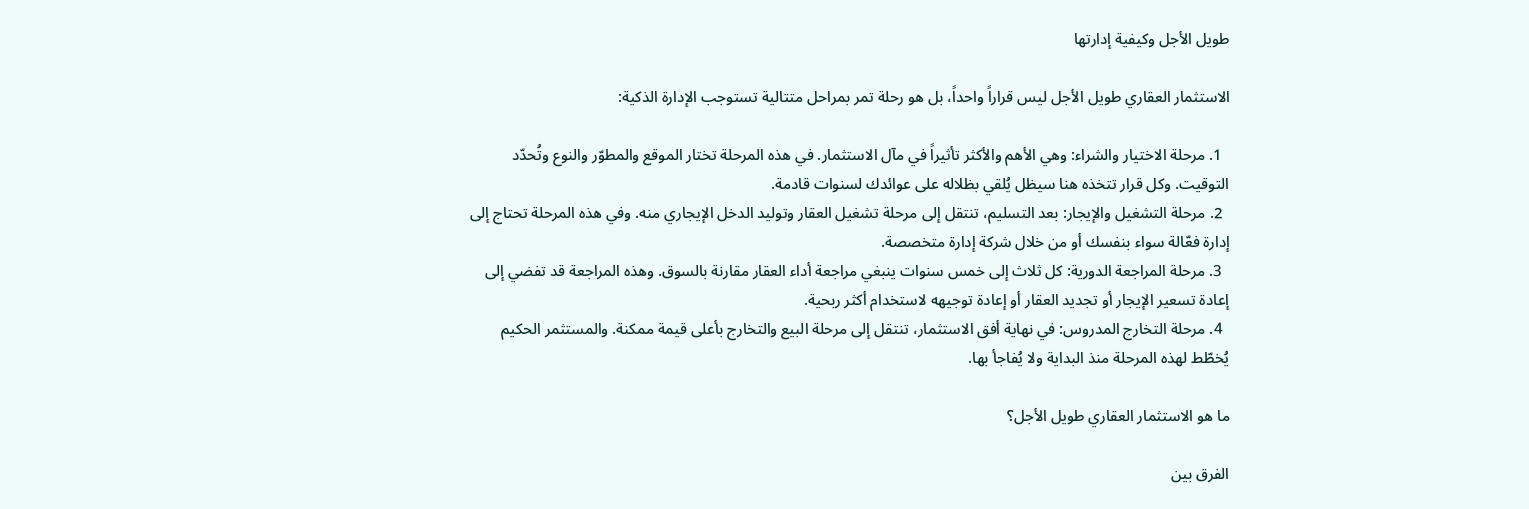طويل الأجل وكيفية إدارتها

الاستثمار العقاري طويل الأجل ليس قراراً واحداً، بل هو رحلة تمر بمراحل متتالية تستوجب الإدارة الذكية:

  1. مرحلة الاختيار والشراء: وهي الأهم والأكثر تأثيراً في مآل الاستثمار. في هذه المرحلة تختار الموقع والمطوّر والنوع وتُحدّد التوقيت. وكل قرار تتخذه هنا سيظل يُلقي بظلاله على عوائدك لسنوات قادمة.
  2. مرحلة التشغيل والإيجار: بعد التسليم، تنتقل إلى مرحلة تشغيل العقار وتوليد الدخل الإيجاري منه. وفي هذه المرحلة تحتاج إلى إدارة فعّالة سواء بنفسك أو من خلال شركة إدارة متخصصة.
  3. مرحلة المراجعة الدورية: كل ثلاث إلى خمس سنوات ينبغي مراجعة أداء العقار مقارنة بالسوق. وهذه المراجعة قد تفضي إلى إعادة تسعير الإيجار أو تجديد العقار أو إعادة توجيهه لاستخدام أكثر ربحية.
  4. مرحلة التخارج المدروس: في نهاية أفق الاستثمار، تنتقل إلى مرحلة البيع والتخارج بأعلى قيمة ممكنة. والمستثمر الحكيم يُخطّط لهذه المرحلة منذ البداية ولا يُفاجأ بها.

ما هو الاستثمار العقاري طويل الأجل؟

الفرق بين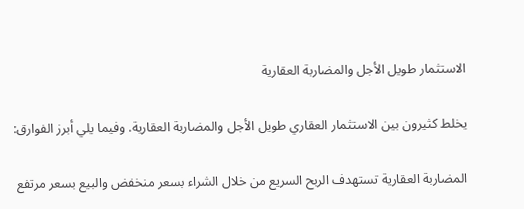الاستثمار طويل الأجل والمضاربة العقارية

يخلط كثيرون بين الاستثمار العقاري طويل الأجل والمضاربة العقارية. وفيما يلي أبرز الفوارق:

المضاربة العقارية تستهدف الربح السريع من خلال الشراء بسعر منخفض والبيع بسعر مرتفع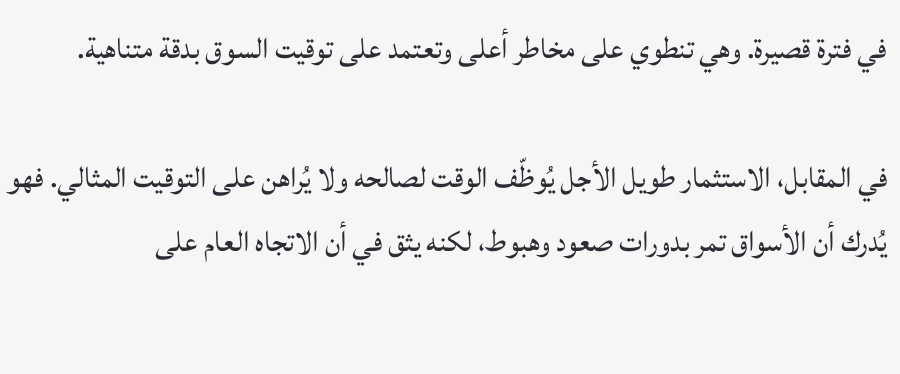في فترة قصيرة. وهي تنطوي على مخاطر أعلى وتعتمد على توقيت السوق بدقة متناهية.

في المقابل، الاستثمار طويل الأجل يُوظّف الوقت لصالحه ولا يُراهن على التوقيت المثالي. فهو يُدرك أن الأسواق تمر بدورات صعود وهبوط، لكنه يثق في أن الاتجاه العام على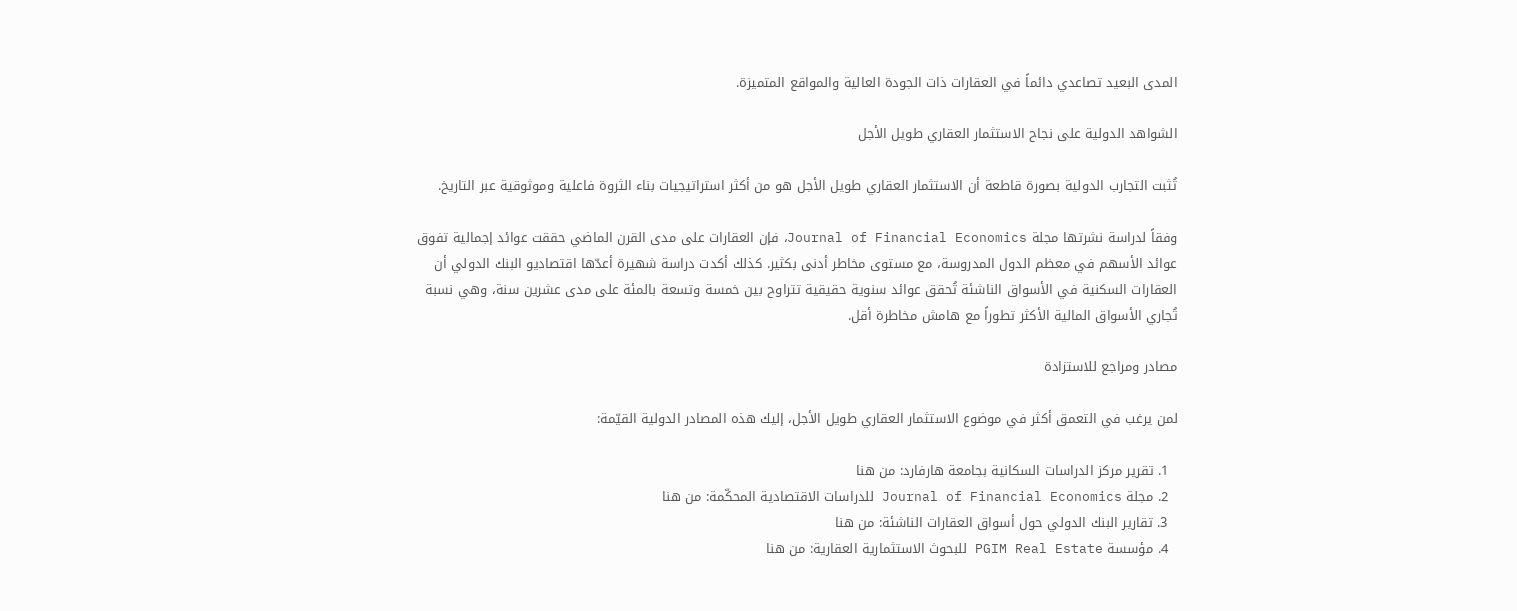المدى البعيد تصاعدي دائماً في العقارات ذات الجودة العالية والمواقع المتميزة.

الشواهد الدولية على نجاح الاستثمار العقاري طويل الأجل

تُثبت التجارب الدولية بصورة قاطعة أن الاستثمار العقاري طويل الأجل هو من أكثر استراتيجيات بناء الثروة فاعلية وموثوقية عبر التاريخ.

وفقاً لدراسة نشرتها مجلة Journal of Financial Economics، فإن العقارات على مدى القرن الماضي حققت عوائد إجمالية تفوق عوائد الأسهم في معظم الدول المدروسة، مع مستوى مخاطر أدنى بكثير. كذلك أكدت دراسة شهيرة أعدّها اقتصاديو البنك الدولي أن العقارات السكنية في الأسواق الناشئة تُحقق عوائد سنوية حقيقية تتراوح بين خمسة وتسعة بالمئة على مدى عشرين سنة، وهي نسبة تُجاري الأسواق المالية الأكثر تطوراً مع هامش مخاطرة أقل.

مصادر ومراجع للاستزادة

لمن يرغب في التعمق أكثر في موضوع الاستثمار العقاري طويل الأجل، إليك هذه المصادر الدولية القيّمة:

  1. تقرير مركز الدراسات السكانية بجامعة هارفارد: من هنا
  2. مجلة Journal of Financial Economics للدراسات الاقتصادية المحكّمة: من هنا
  3. تقارير البنك الدولي حول أسواق العقارات الناشئة: من هنا
  4. مؤسسة PGIM Real Estate للبحوث الاستثمارية العقارية: من هنا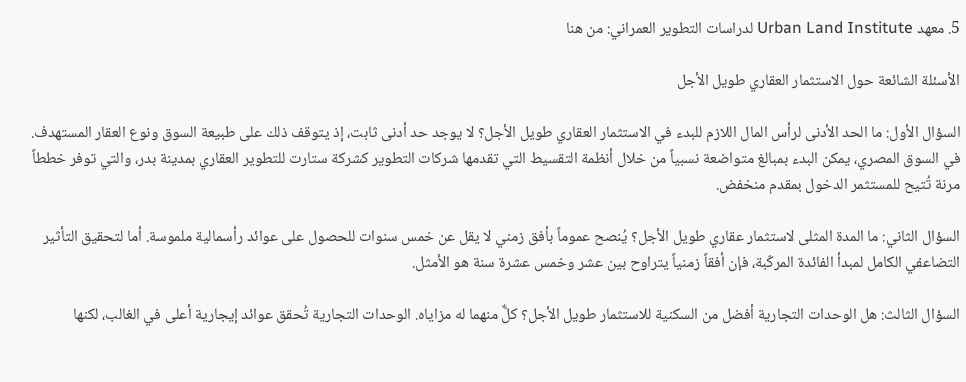5. معهد Urban Land Institute لدراسات التطوير العمراني: من هنا

الأسئلة الشائعة حول الاستثمار العقاري طويل الأجل

السؤال الأول: ما الحد الأدنى لرأس المال اللازم للبدء في الاستثمار العقاري طويل الأجل؟ لا يوجد حد أدنى ثابت، إذ يتوقف ذلك على طبيعة السوق ونوع العقار المستهدف. في السوق المصري، يمكن البدء بمبالغ متواضعة نسبياً من خلال أنظمة التقسيط التي تقدمها شركات التطوير كشركة ستارت للتطوير العقاري بمدينة بدر، والتي توفر خططاً مرنة تُتيح للمستثمر الدخول بمقدم منخفض.

السؤال الثاني: ما المدة المثلى لاستثمار عقاري طويل الأجل؟ يُنصح عموماً بأفق زمني لا يقل عن خمس سنوات للحصول على عوائد رأسمالية ملموسة. أما لتحقيق التأثير التضاعفي الكامل لمبدأ الفائدة المركّبة، فإن أفقاً زمنياً يتراوح بين عشر وخمس عشرة سنة هو الأمثل.

السؤال الثالث: هل الوحدات التجارية أفضل من السكنية للاستثمار طويل الأجل؟ كلٌّ منهما له مزاياه. الوحدات التجارية تُحقق عوائد إيجارية أعلى في الغالب، لكنها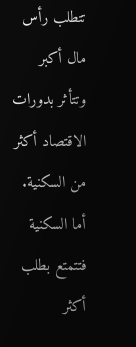تتطلب رأس مال أكبر وتتأثر بدورات الاقتصاد أكثر من السكنية. أما السكنية فتتمتع بطلب أكثر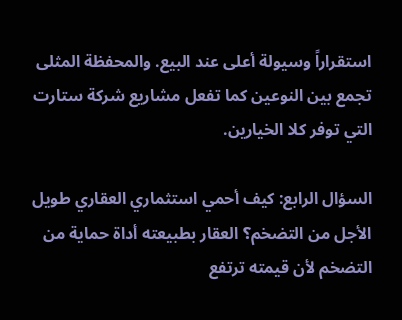استقراراً وسيولة أعلى عند البيع. والمحفظة المثلى تجمع بين النوعين كما تفعل مشاريع شركة ستارت التي توفر كلا الخيارين.

السؤال الرابع: كيف أحمي استثماري العقاري طويل الأجل من التضخم؟ العقار بطبيعته أداة حماية من التضخم لأن قيمته ترتفع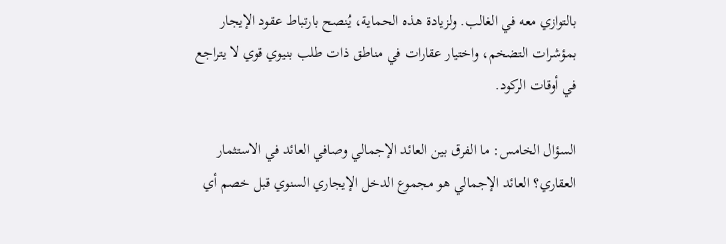بالتوازي معه في الغالب. ولزيادة هذه الحماية، يُنصح بارتباط عقود الإيجار بمؤشرات التضخم، واختيار عقارات في مناطق ذات طلب بنيوي قوي لا يتراجع في أوقات الركود.

السؤال الخامس: ما الفرق بين العائد الإجمالي وصافي العائد في الاستثمار العقاري؟ العائد الإجمالي هو مجموع الدخل الإيجاري السنوي قبل خصم أي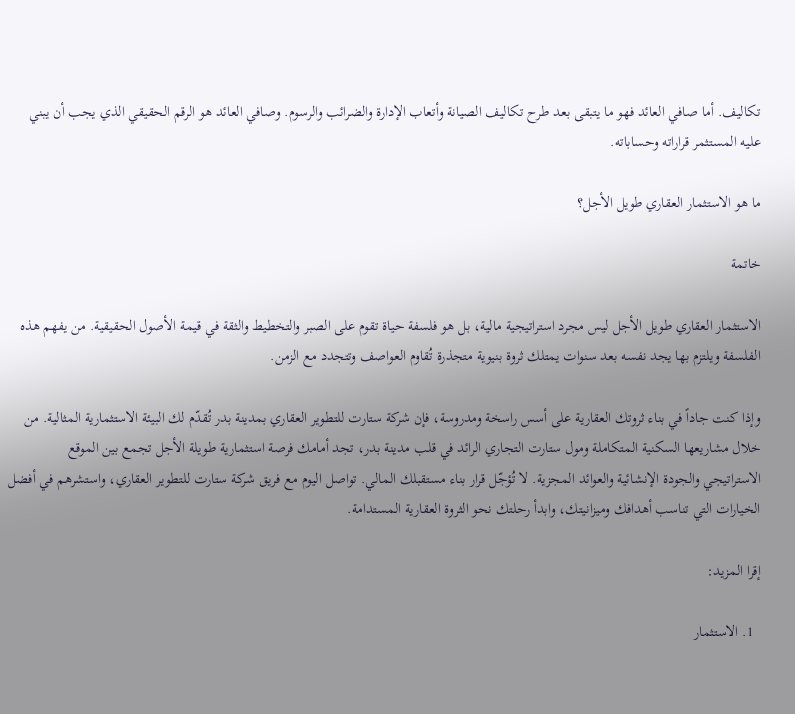تكاليف. أما صافي العائد فهو ما يتبقى بعد طرح تكاليف الصيانة وأتعاب الإدارة والضرائب والرسوم. وصافي العائد هو الرقم الحقيقي الذي يجب أن يبني عليه المستثمر قراراته وحساباته.

ما هو الاستثمار العقاري طويل الأجل؟

خاتمة

الاستثمار العقاري طويل الأجل ليس مجرد استراتيجية مالية، بل هو فلسفة حياة تقوم على الصبر والتخطيط والثقة في قيمة الأصول الحقيقية. من يفهم هذه الفلسفة ويلتزم بها يجد نفسه بعد سنوات يمتلك ثروة بنيوية متجذرة تُقاوم العواصف وتتجدد مع الزمن.

وإذا كنت جاداً في بناء ثروتك العقارية على أسس راسخة ومدروسة، فإن شركة ستارت للتطوير العقاري بمدينة بدر تُقدّم لك البيئة الاستثمارية المثالية. من خلال مشاريعها السكنية المتكاملة ومول ستارت التجاري الرائد في قلب مدينة بدر، تجد أمامك فرصة استثمارية طويلة الأجل تجمع بين الموقع الاستراتيجي والجودة الإنشائية والعوائد المجزية. لا تُؤجّل قرار بناء مستقبلك المالي. تواصل اليوم مع فريق شركة ستارت للتطوير العقاري، واستشرهم في أفضل الخيارات التي تناسب أهدافك وميزانيتك، وابدأ رحلتك نحو الثروة العقارية المستدامة.

إقرا المزيد:

  1. الاستثمار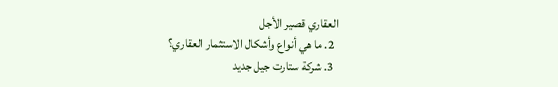العقاري قصير الأجل
  2. ما هي أنواع وأشكال الاستثمار العقاري؟
  3. شركة ستارت جيل جديد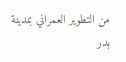من التطوير العمراني بمدينة بدر